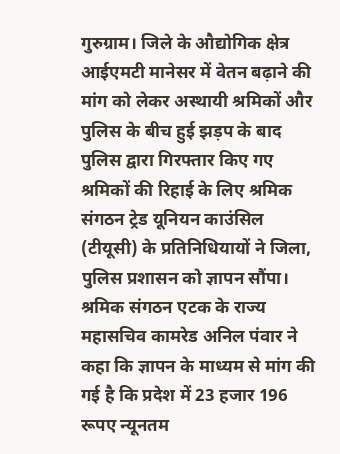गुरुग्राम। जिले के औद्योगिक क्षेत्र आईएमटी मानेसर में वेतन बढ़ाने की मांग को लेकर अस्थायी श्रमिकों और पुलिस के बीच हुई झड़प के बाद पुलिस द्वारा गिरफ्तार किए गए श्रमिकों की रिहाई के लिए श्रमिक संगठन ट्रेड यूनियन काउंसिल (टीयूसी) के प्रतिनिधियायों ने जिला, पुलिस प्रशासन को ज्ञापन सौंपा। श्रमिक संगठन एटक के राज्य महासचिव कामरेड अनिल पंवार ने कहा कि ज्ञापन के माध्यम से मांग की गई है कि प्रदेश में 23 हजार 196 रूपए न्यूनतम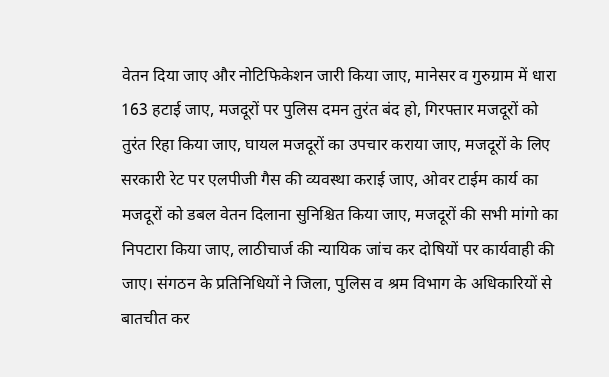वेतन दिया जाए और नोटिफिकेशन जारी किया जाए, मानेसर व गुरुग्राम में धारा 163 हटाई जाए, मजदूरों पर पुलिस दमन तुरंत बंद हो, गिरफ्तार मजदूरों को तुरंत रिहा किया जाए, घायल मजदूरों का उपचार कराया जाए, मजदूरों के लिए सरकारी रेट पर एलपीजी गैस की व्यवस्था कराई जाए, ओवर टाईम कार्य का मजदूरों को डबल वेतन दिलाना सुनिश्चित किया जाए, मजदूरों की सभी मांगो का निपटारा किया जाए, लाठीचार्ज की न्यायिक जांच कर दोषियों पर कार्यवाही की जाए। संगठन के प्रतिनिधियों ने जिला, पुलिस व श्रम विभाग के अधिकारियों से बातचीत कर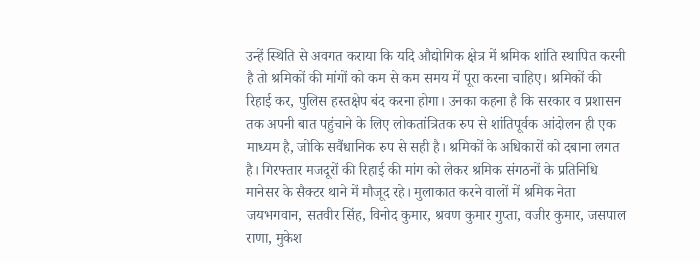उन्हें स्थिति से अवगत कराया कि यदि औद्योगिक क्षेत्र में श्रमिक शांति स्थापित करनी है तो श्रमिकों की मांगों को कम से कम समय में पूरा करना चाहिए। श्रमिकों की रिहाई कर, पुलिस हस्तक्षेप बंद करना होगा। उनका कहना है कि सरकार व प्रशासन तक अपनी बात पहुंचाने के लिए लोकतांत्रितक रुप से शांतिपूर्वक आंदोलन ही एक माध्यम है, जोकि सवैंधानिक रुप से सही है। श्रमिकों के अधिकारों को दबाना लगत है। गिरफ्तार मजदूरों की रिहाई की मांग को लेकर श्रमिक संगठनों के प्रतिनिधि मानेसर के सैक्टर थाने में मौजूद रहे। मुलाकात करने वालों में श्रमिक नेता जयभगवान, सतवीर सिंह, विनोद कुमार, श्रवण कुमार गुप्ता, वजीर कुमार, जसपाल राणा, मुकेश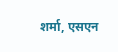शर्मा, एसएन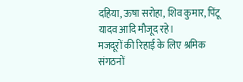दहिया, ऊषा सरोहा, शिव कुमार, पिंटू यादव आदि मौजूद रहे।
मजदूरों की रिहाई के लिए श्रमिक संगठनों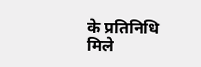के प्रतिनिधि मिले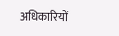अधिकारियों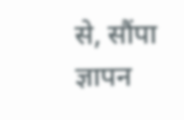से, सौंपा ज्ञापन